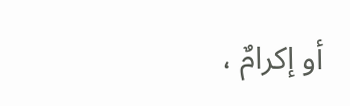أو إكرامٌ ،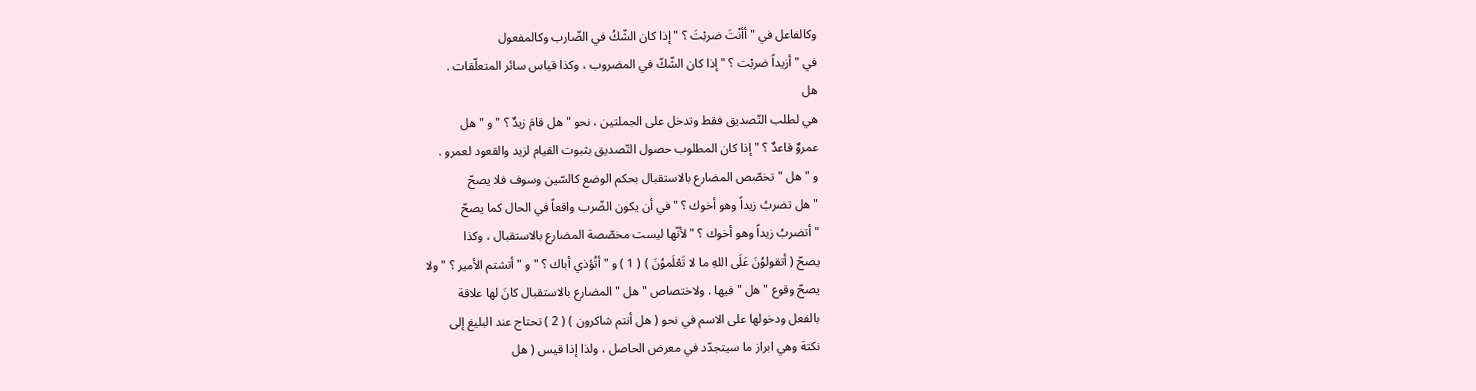وكالفاعل في " أأنْتَ ضربْتَ ؟ " إذا كان الشّكُ في الضّارب وكالمفعول
في " أزيداً ضربْت ؟ " إذا كان الشّكّ في المضروب ، وكذا قياس سائر المتعلّقات .
هل
هي لطلب التّصديق فقط وتدخل على الجملتين ، نحو " هل قامَ زيدٌ ؟ " و " هل
عمروٌ قاعدٌ ؟ " إذا كان المطلوب حصول التّصديق بثبوت القيام لزيد والقعود لعمرو .
و " هل " تخصّص المضارع بالاستقبال بحكم الوضع كالسّين وسوف فلا يصحّ
" هل تضربُ زيداً وهو أخوك ؟ " في أن يكون الضّرب واقعاً في الحال كما يصحّ
" أتضربُ زيداً وهو أخوك ؟ " لأنّها ليست مخصّصة المضارع بالاستقبال ، وكذا
يصحّ ( أتقولوُنَ عَلَى اللهِ ما لا تَعْلَموُنَ ) ( 1 ) و " أتُؤذي أباك ؟ " و " أتشتم الأمير ؟ " ولا
يصحّ وقوع " هل " فيها . ولاختصاص " هل " المضارع بالاستقبال كانَ لها علاقة
بالفعل ودخولها على الاسم في نحو ( هل أنتم شاكرون ) ( 2 ) تحتاج عند البليغ إلى
نكتة وهي ابراز ما سيتجدّد في معرض الحاصل ، ولذا إذا قيس ( هل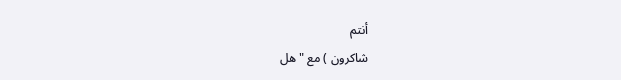أنتم
شاكرون ) مع " هل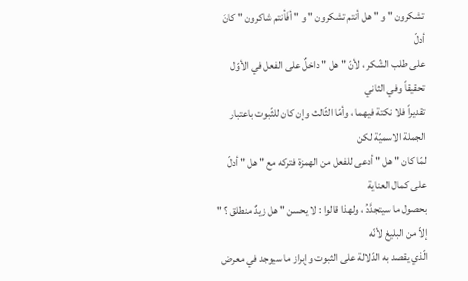تشكرون " و " هل أنتم تشكرون " و " أفَأنتم شاكرون " كانَ أدلّ
على طلب الشّكر ، لأنّ " هل " داخلٌ على الفعل في الأوّل تحقيقاً وفي الثاني
تقديراً فلا نكتة فيهما ، وأمّا الثّالث وإن كان للثّبوت باعتبار الجملة الاسميّة لكن
لمّا كان " هل " أدعى للفعل من الهمزة فتركه مع " هل " أدلّ على كمال العناية
بحصول ما سيتجدَّدُ ، ولهذا قالوا : لا يحسن " هل زيدٌ منطلق ؟ " إلاّ من البليغ لأنّه
الّذي يقصد به الدّلالة على الثبوت وإبراز ما سيوجد في معرض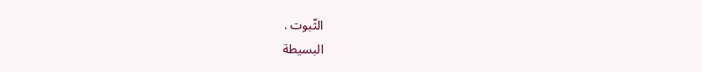الثّبوت .
البسيطة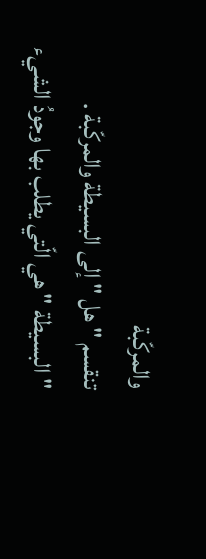والمركّبة
تنقسم " هل " إلى البسيطة والمركّبة .
" البسيطة " هي الّتي يطلب بها وجودُ الشيء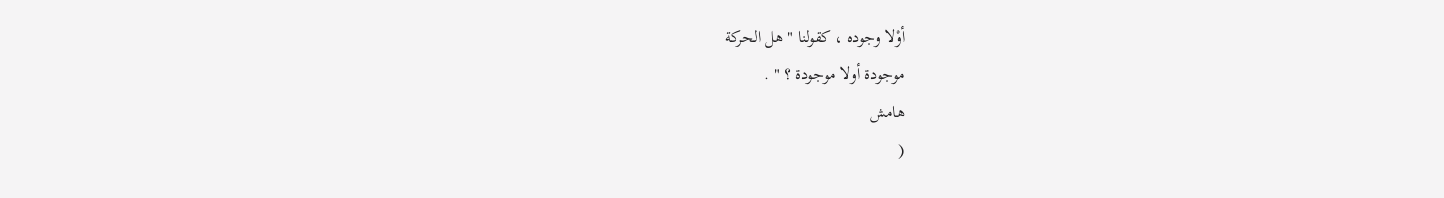أوْلا وجوده ، كقولنا " هل الحركة
موجودة أولا موجودة ؟ " .
هامش
(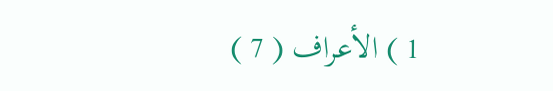1 ) الأعراف ( 7 )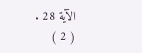الآية 28 .
( 2 )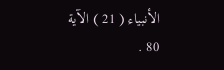الأنبياء ( 21 ) الآية 80 .